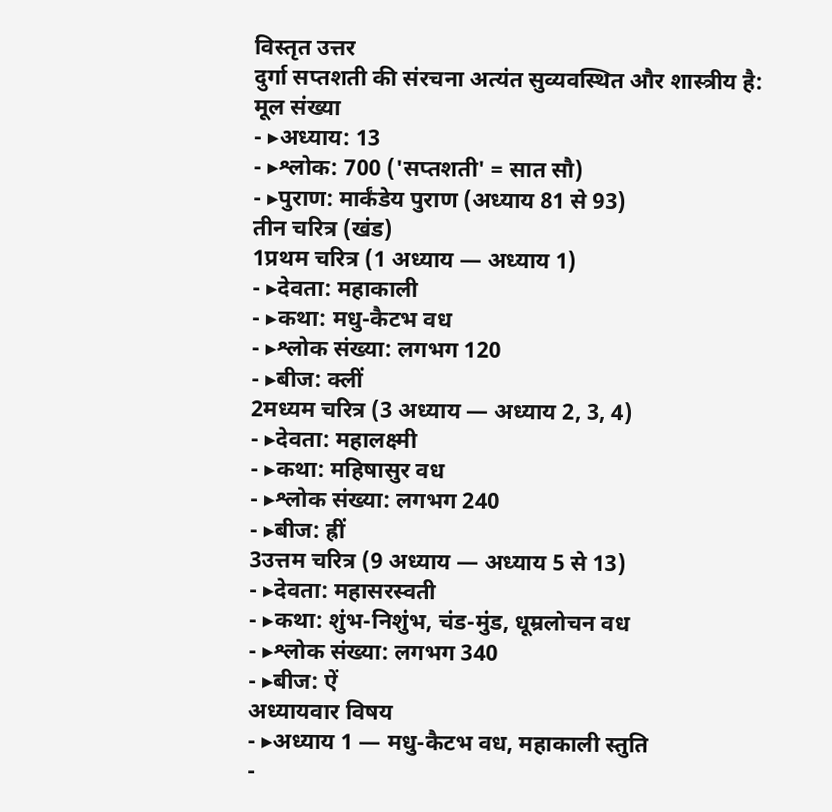विस्तृत उत्तर
दुर्गा सप्तशती की संरचना अत्यंत सुव्यवस्थित और शास्त्रीय है:
मूल संख्या
- ▸अध्याय: 13
- ▸श्लोक: 700 ('सप्तशती' = सात सौ)
- ▸पुराण: मार्कंडेय पुराण (अध्याय 81 से 93)
तीन चरित्र (खंड)
1प्रथम चरित्र (1 अध्याय — अध्याय 1)
- ▸देवता: महाकाली
- ▸कथा: मधु-कैटभ वध
- ▸श्लोक संख्या: लगभग 120
- ▸बीज: क्लीं
2मध्यम चरित्र (3 अध्याय — अध्याय 2, 3, 4)
- ▸देवता: महालक्ष्मी
- ▸कथा: महिषासुर वध
- ▸श्लोक संख्या: लगभग 240
- ▸बीज: ह्रीं
3उत्तम चरित्र (9 अध्याय — अध्याय 5 से 13)
- ▸देवता: महासरस्वती
- ▸कथा: शुंभ-निशुंभ, चंड-मुंड, धूम्रलोचन वध
- ▸श्लोक संख्या: लगभग 340
- ▸बीज: ऐं
अध्यायवार विषय
- ▸अध्याय 1 — मधु-कैटभ वध, महाकाली स्तुति
-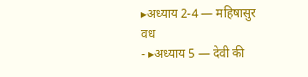▸अध्याय 2-4 — महिषासुर वध
- ▸अध्याय 5 — देवी की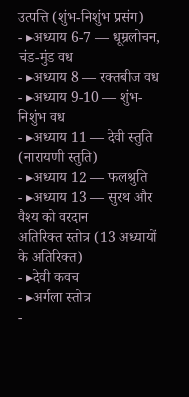उत्पत्ति (शुंभ-निशुंभ प्रसंग)
- ▸अध्याय 6-7 — धूम्रलोचन, चंड-मुंड वध
- ▸अध्याय 8 — रक्तबीज वध
- ▸अध्याय 9-10 — शुंभ-निशुंभ वध
- ▸अध्याय 11 — देवी स्तुति (नारायणी स्तुति)
- ▸अध्याय 12 — फलश्रुति
- ▸अध्याय 13 — सुरथ और वैश्य को वरदान
अतिरिक्त स्तोत्र (13 अध्यायों के अतिरिक्त)
- ▸देवी कवच
- ▸अर्गला स्तोत्र
-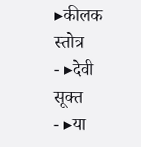▸कीलक स्तोत्र
- ▸देवी सूक्त
- ▸या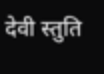देवी स्तुति